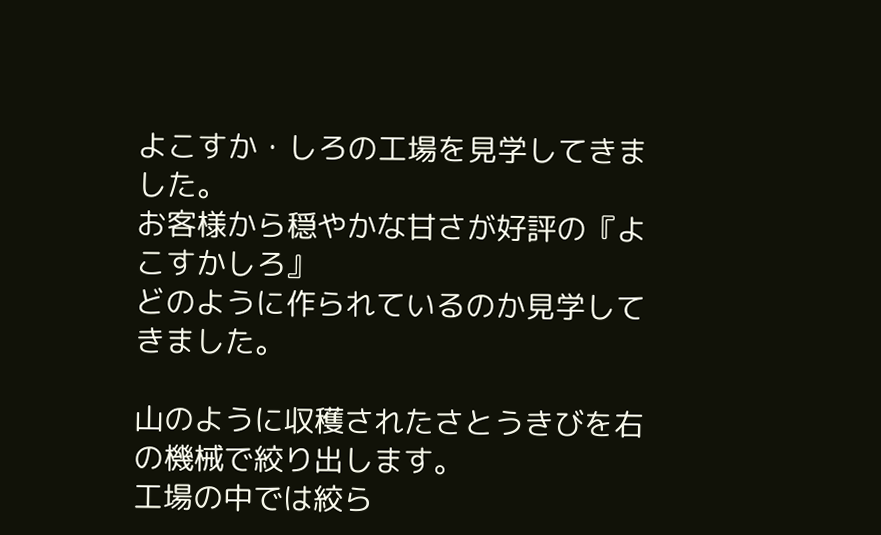よこすか・しろの工場を見学してきました。
お客様から穏やかな甘さが好評の『よこすかしろ』
どのように作られているのか見学してきました。

山のように収穫されたさとうきびを右の機械で絞り出します。
工場の中では絞ら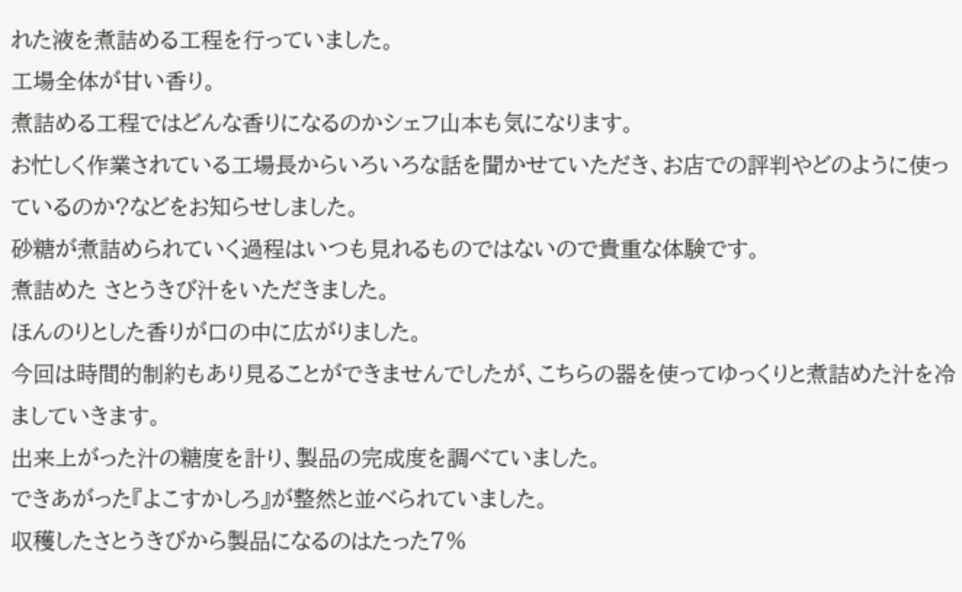れた液を煮詰める工程を行っていました。
工場全体が甘い香り。
煮詰める工程ではどんな香りになるのかシェフ山本も気になります。
お忙しく作業されている工場長からいろいろな話を聞かせていただき、お店での評判やどのように使っているのか?などをお知らせしました。
砂糖が煮詰められていく過程はいつも見れるものではないので貴重な体験です。
煮詰めた さとうきび汁をいただきました。
ほんのりとした香りが口の中に広がりました。
今回は時間的制約もあり見ることができませんでしたが、こちらの器を使ってゆっくりと煮詰めた汁を冷ましていきます。
出来上がった汁の糖度を計り、製品の完成度を調べていました。
できあがった『よこすかしろ』が整然と並べられていました。
収穫したさとうきびから製品になるのはたった7%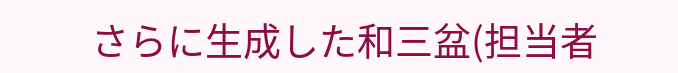さらに生成した和三盆(担当者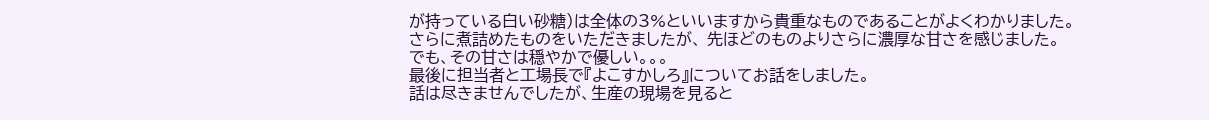が持っている白い砂糖)は全体の3%といいますから貴重なものであることがよくわかりました。
さらに煮詰めたものをいただきましたが、 先ほどのものよりさらに濃厚な甘さを感じました。
でも、その甘さは穏やかで優しい。。。
最後に担当者と工場長で『よこすかしろ』についてお話をしました。
話は尽きませんでしたが、生産の現場を見ると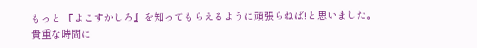もっと 『よこすかしろ』を知ってもらえるように頑張らねば!と思いました。
貴重な時間に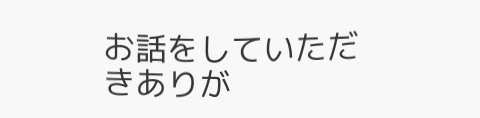お話をしていただきありが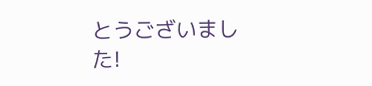とうございました!